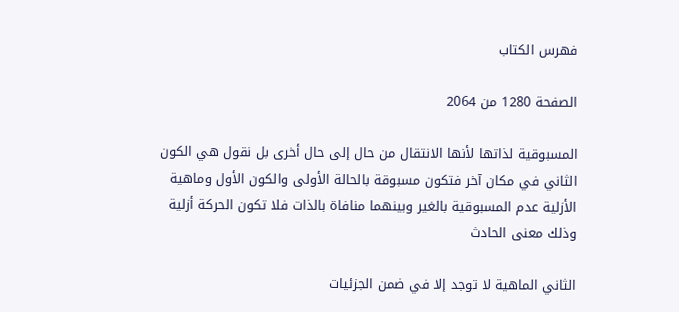فهرس الكتاب

الصفحة 1280 من 2064

المسبوقية لذاتها لأنها الانتقال من حال إلى حال أخرى بل نقول هي الكون الثاني في مكان آخر فتكون مسبوقة بالحالة الأولى والكون الأول وماهية الأزلية عدم المسبوقية بالغير وبينهما منافاة بالذات فلا تكون الحركة أزلية وذلك معنى الحادث

الثاني الماهية لا توجد إلا في ضمن الجزئيات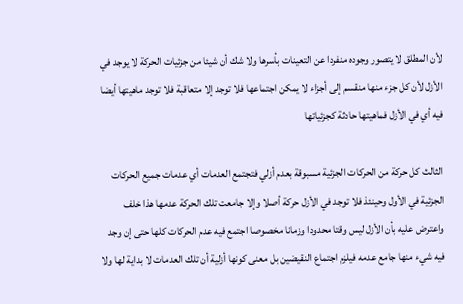لأن المطلق لا يتصور وجوده منفردا عن التعينات بأسرها ولا شك أن شيئا من جزئيات الحركة لا يوجد في الأزل لأن كل جزء منها منقسم إلى أجزاء لا يمكن اجتماعها فلا توجد إلا متعاقبة فلا توجد ماهيتها أيضا فيه أي في الأزل فماهيتها حادثة كجزئياتها

الثالث كل حركة من الحركات الجزئية مسبوقة بعدم أزلي فتجتمع العدمات أي عدمات جميع الحركات الجزئية في الأول وحينئذ فلا توجد في الأزل حركة أصلا وإلا جامعت تلك الحركة عدمها هذا خلف واعترض عليه بأن الأزل ليس وقتا محدودا وزمانا مخصوصا اجتمع فيه عدم الحركات كلها حتى إن وجد فيه شيء منها جامع عدمه فيلزم اجتماع النقيضين بل معنى كونها أزلية أن تلك العدمات لا بداية لها ولا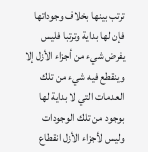ترتب بينها بخلاف وجوداتها فإن لها بداية وترتبا فليس يفرض شيء من أجزاء الأزل إلا وينقطع فيه شيء من تلك العدمات التي لا بداية لها بوجود من تلك الوجودات وليس لأجزاء الأزل انقطاع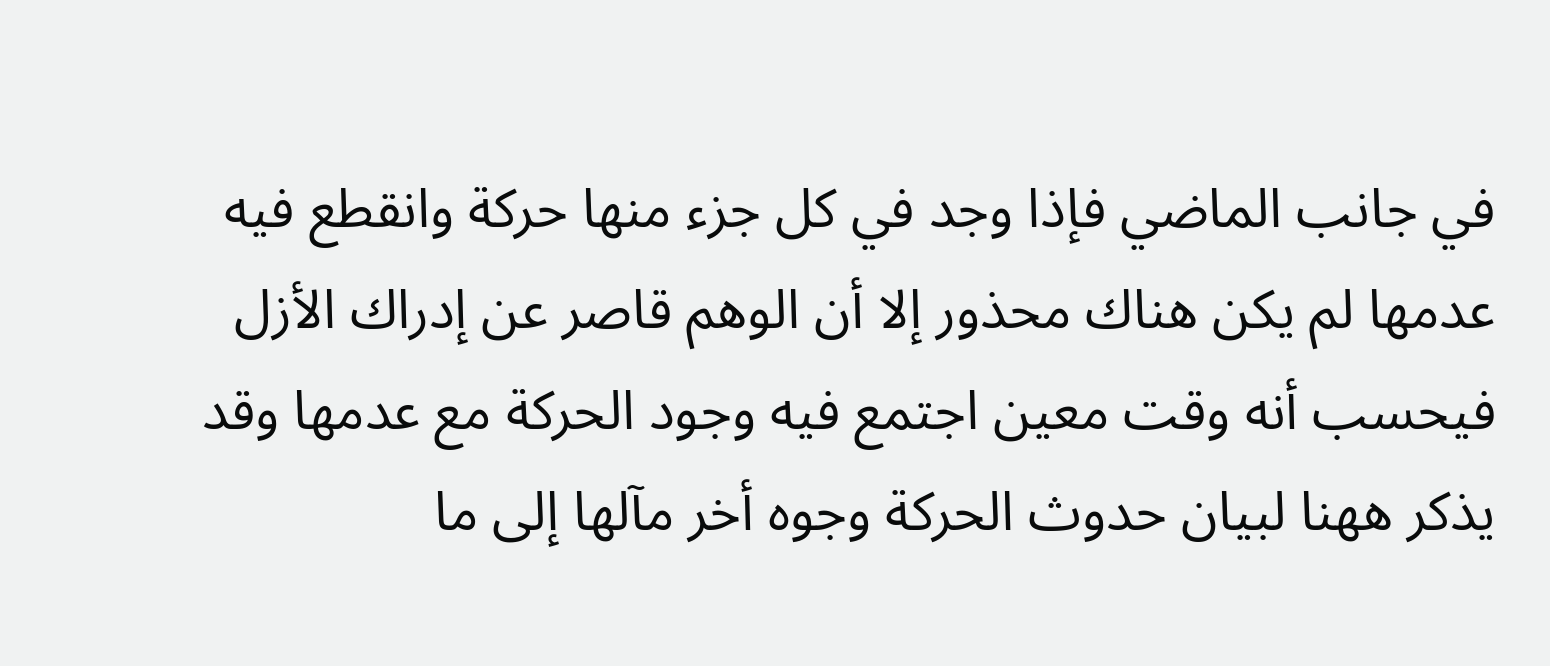في جانب الماضي فإذا وجد في كل جزء منها حركة وانقطع فيه عدمها لم يكن هناك محذور إلا أن الوهم قاصر عن إدراك الأزل فيحسب أنه وقت معين اجتمع فيه وجود الحركة مع عدمها وقد يذكر ههنا لبيان حدوث الحركة وجوه أخر مآلها إلى ما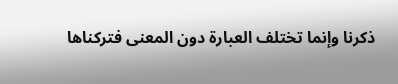ذكرنا وإنما تختلف العبارة دون المعنى فتركناها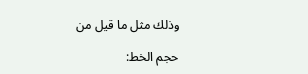وذلك مثل ما قيل من

حجم الخط: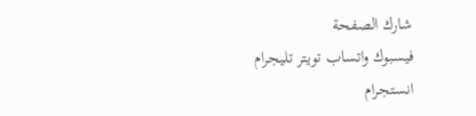شارك الصفحة
فيسبوك واتساب تويتر تليجرام انستجرام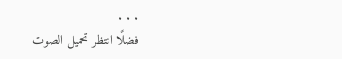. . .
فضلًا انتظر تحميل الصوت